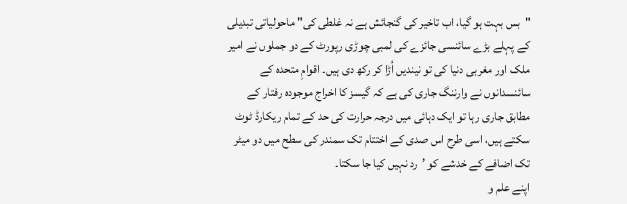"بس بہت ہو گیا، اب تاخیر کی گنجائش ہے نہ غلطی کی" ماحولیاتی تبدیلی کے پہلے بڑے سائنسی جائزے کی لمبی چوڑی رپورٹ کے دو جملوں نے امیر ملک اور مغربی دنیا کی تو نیندیں اُڑا کر رکھ دی ہیں۔ اقوامِ متحدہ کے سائنسدانوں نے وارننگ جاری کی ہے کہ گیسز کا اخراج موجودہ رفتار کے مطابق جاری رہا تو ایک دہائی میں درجہ حرارت کی حد کے تمام ریکارڈ ٹوٹ سکتے ہیں، اسی طرح اس صدی کے اختتام تک سمندر کی سطح میں دو میٹر تک اضافے کے خدشے کو ’رد نہیں کیا جا سکتا۔
اپنے علم و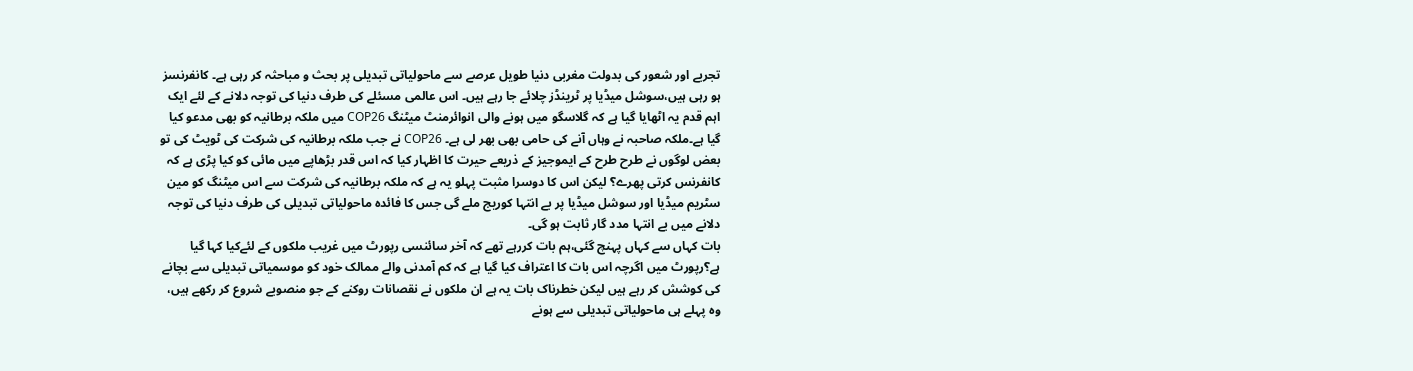تجربے اور شعور کی بدولت مغربی دنیا طویل عرصے سے ماحولیاتی تبدیلی پر بحث و مباحثہ کر رہی ہے۔ کانفرنسز ہو رہی ہیں،سوشل میڈیا پر ٹرینڈز چلائے جا رہے ہیں۔ اس عالمی مسئلے کی طرف دنیا کی توجہ دلانے کے لئے ایک اہم قدم یہ اٹھایا گیا ہے کہ گلاسگو میں ہونے والی انوائرمنٹ میٹنگ COP26 میں ملکہ برطانیہ کو بھی مدعو کیا گیا ہے۔ملکہ صاحبہ نے وہاں آنے کی حامی بھی بھر لی ہے۔ COP26 نے جب ملکہ برطانیہ کی شرکت کی ٹویٹ کی تو بعض لوگوں نے طرح طرح کے ایموجیز کے ذریعے حیرت کا اظہار کیا کہ اس قدر بڑھاپے میں مائی کو کیا پڑی ہے کہ کانفرنس کرتی پھرے؟ لیکن اس کا دوسرا مثبت پہلو یہ ہے کہ ملکہ برطانیہ کی شرکت سے اس میٹنگ کو مین سٹریم میڈیا اور سوشل میڈیا پر بے انتہا کوریج ملے گی جس کا فائدہ ماحولیاتی تبدیلی کی طرف دنیا کی توجہ دلانے میں بے انتہا مدد گار ثابت ہو گی۔
بات کہاں سے کہاں پہنچ گئی،ہم بات کررہے تھے کہ آخر سائنسی رپورٹ میں غریب ملکوں کے لئےکیا کہا گیا ہے؟رپورٹ میں اگرچہ اس بات کا اعتراف کیا گیا ہے کہ کم آمدنی والے ممالک خود کو موسمیاتی تبدیلی سے بچانے کی کوشش کر رہے ہیں لیکن خطرناک بات یہ ہے ان ملکوں نے نقصانات روکنے کے جو منصوبے شروع کر رکھے ہیں، وہ پہلے ہی ماحولیاتی تبدیلی سے ہونے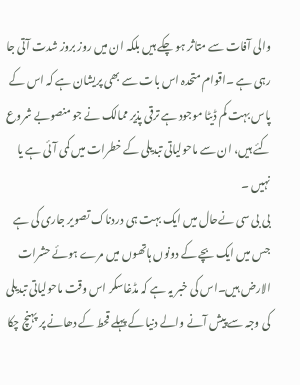والی آفات سے متاثر ہو چکے ہیں بلکہ ان میں روز بروز شدت آتی جا رہی ہے ۔اقوام متحدہ اس بات سے بھی پریشان ہے کہ اس کے پاس بہت کم ڈیٹا موجود ہے ترقی پذیر ممالک نے جو منصوبے شروع کئے ہیں، ان سے ماحولیاتی تبدیلی کے خطرات میں کمی آئی ہے یا نہیں ۔
بی بی سی نےحال میں ایک بہت ہی دردناک تصویر جاری کی ہے جس میں ایک بچے کے دونوں ہاتھوں میں مرے ہوئے حشرات الارض ہیں۔اس کی خبر یہ ہے کہ مڈغاسکر اس وقت ماحولیاتی تبدیلی کی وجہ سے پیش آنے والے دنیا کے پہلے قحط کے دھانے پر پہنچ چکا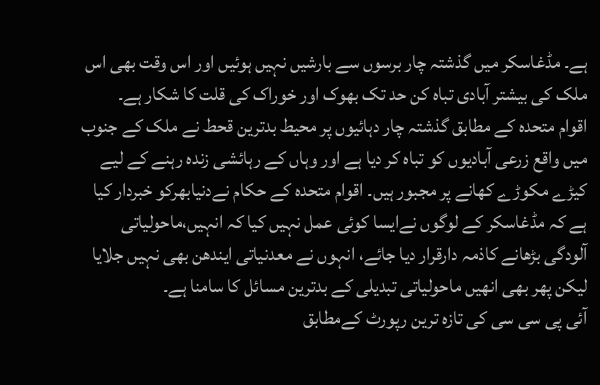ہے۔ مڈغاسکر میں گذشتہ چار برسوں سے بارشیں نہیں ہوئیں اور اس وقت بھی اس ملک کی بیشتر آبادی تباہ کن حد تک بھوک اور خوراک کی قلت کا شکار ہے۔
اقوام متحدہ کے مطابق گذشتہ چار دہائیوں پر محیط بدترین قحط نے ملک کے جنوب میں واقع زرعی آبادیوں کو تباہ کر دیا ہے اور وہاں کے رہائشی زندہ رہنے کے لیے کیڑے مکوڑے کھانے پر مجبور ہیں۔ اقوام متحدہ کے حکام نےدنیابھرکو خبردار کیا ہے کہ مڈغاسکر کے لوگوں نےایسا کوئی عمل نہیں کیا کہ انہیں،ماحولیاتی آلودگی بڑھانے کاذمہ دارقرار دیا جائے، انہوں نے معدنیاتی ایندھن بھی نہیں جلایا لیکن پھر بھی انھیں ماحولیاتی تبدیلی کے بدترین مسائل کا سامنا ہے۔
آئی پی سی سی کی تازہ ترین رپورٹ کےمطابق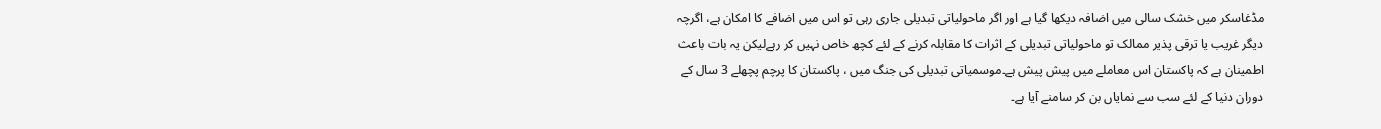مڈغاسکر میں خشک سالی میں اضافہ دیکھا گیا ہے اور اگر ماحولیاتی تبدیلی جاری رہی تو اس میں اضافے کا امکان ہے، اگرچہ دیگر غریب یا ترقی پذیر ممالک تو ماحولیاتی تبدیلی کے اثرات کا مقابلہ کرنے کے لئے کچھ خاص نہیں کر رہےلیکن یہ بات باعث اطمینان ہے کہ پاکستان اس معاملے میں پیش پیش ہے۔موسمیاتی تبدیلی کی جنگ میں ، پاکستان کا پرچم پچھلے 3 سال کے دوران دنیا کے لئے سب سے نمایاں بن کر سامنے آیا ہے۔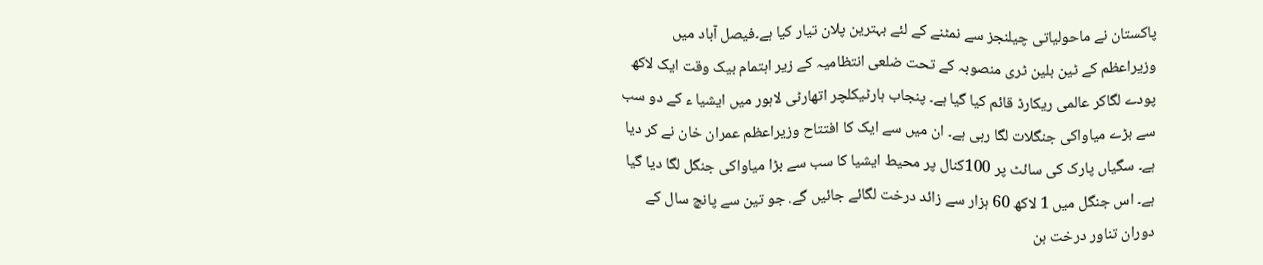پاکستان نے ماحولیاتی چیلنجز سے نمٹنے کے لئے بہترین پلان تیار کیا ہے۔فیصل آباد میں وزیراعظم کے ٹین بلین ٹری منصوبہ کے تحت ضلعی انتظامیہ کے زیر اہتمام بیک وقت ایک لاکھ پودے لگاکر عالمی ریکارڈ قائم کیا گیا ہے۔ پنجاب ہارٹیکلچر اتھارٹی لاہور میں ایشیا ء کے دو سب سے بڑے میاواکی جنگلات لگا رہی ہے۔ ان میں سے ایک کا افتتاح وزیراعظم عمران خان نے کر دیا ہے۔ سگیاں پارک کی سائٹ پر 100کنال پر محیط ایشیا کا سب سے بڑا میاواکی جنگل لگا دیا گیا ہے۔ اس جنگل میں 1 لاکھ 60 ہزار سے زائد درخت لگائے جائیں گے. جو تین سے پانچ سال کے دوران تناور درخت بن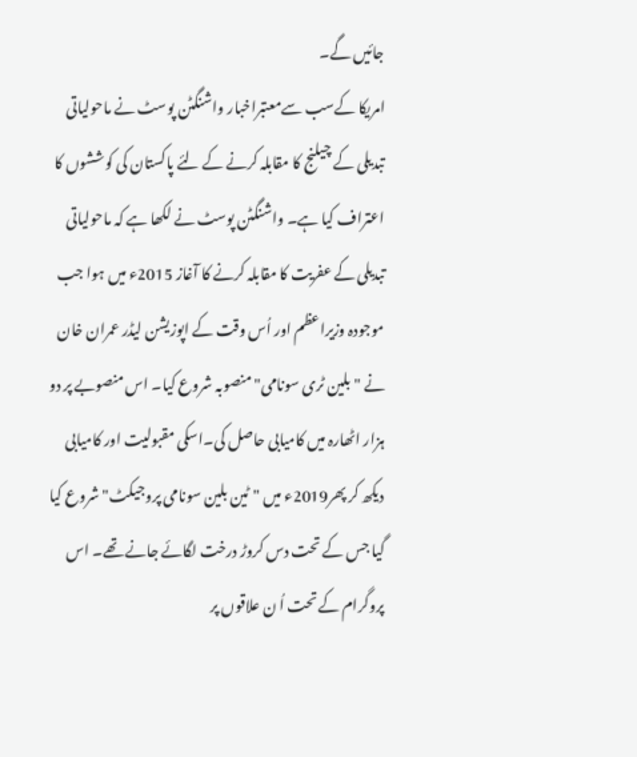جائیں گے۔
امریکا کےسب سےمعتبراخبار واشنگٹن پوسٹ نے ماحولیاتی تبدیلی کے چیلنج کا مقابلہ کرنے کے لئے پاکستان کی کوششوں کا اعتراف کیا ہے۔ واشنگٹن پوسٹ نے لکھا ہے کہ ماحولیاتی تبدیلی کے عفریت کا مقابلہ کرنے کا آغاز 2015ء میں ہوا جب موجودہ وزیراعظم اور اُس وقت کے اپوزیشن لیڈر عمران خان نے " بلین ٹری سونامی" منصوبہ شروع کیا۔ اس منصوبے پر دو ہزار اٹھارہ میں کامیابی حاصل کی۔اسکی مقبولیت اور کامیابی دیکھ کر پھر2019ء میں "ٹین بلین سونامی پروجیکٹ" شروع کیا گیا جس کے تحت دس کروڑ درخت لگائے جانے تھے۔ اس پروگرام کے تحت اُ ن علاقوں پر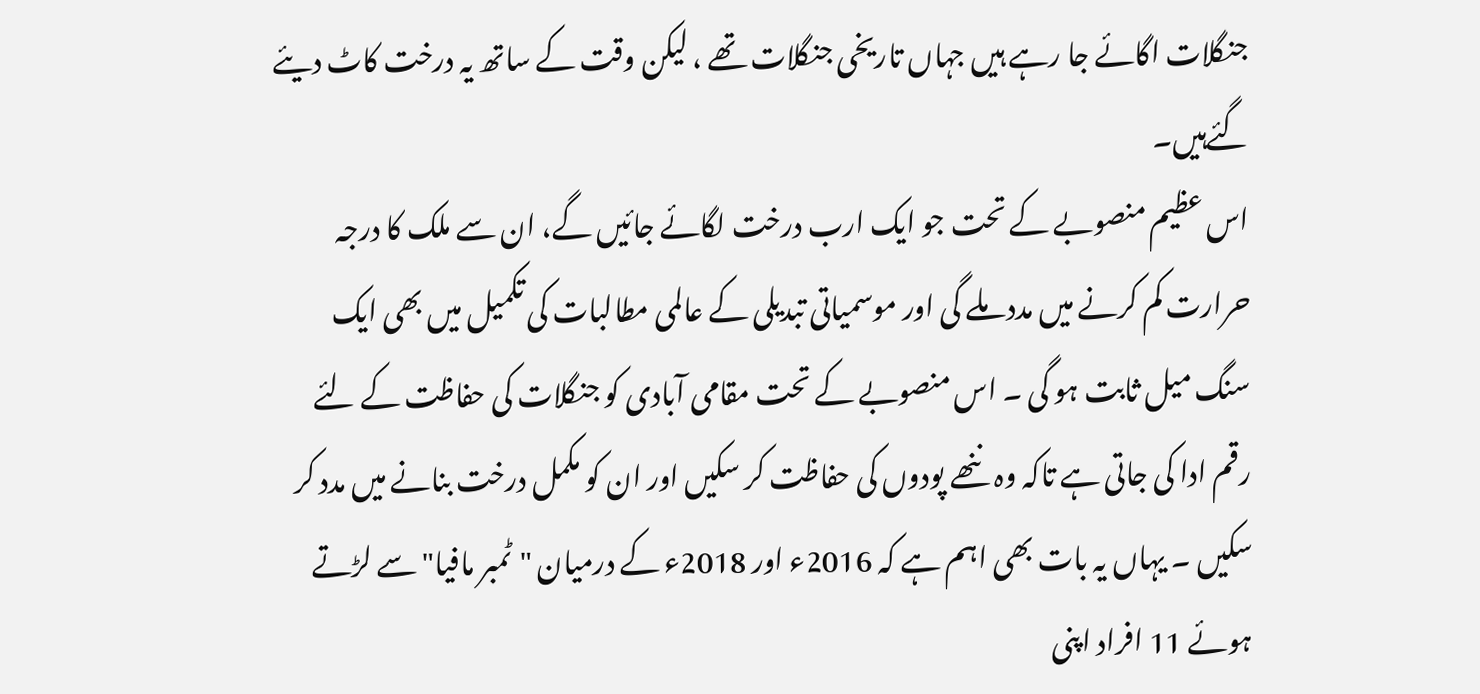جنگلات اگائے جا رہے ہیں جہاں تاریخی جنگلات تھے ، لیکن وقت کے ساتھ یہ درخت کاٹ دیئے گئےہیں۔
اس عظیم منصوبے کے تحت جو ایک ارب درخت لگائے جائیں گے، ان سے ملک کا درجہ حرارت کم کرنے میں مدد ملے گی اور موسمیاتی تبدیلی کے عالمی مطالبات کی تکمیل میں بھی ایک سنگ میل ثابت ہو گی ۔ اس منصوبے کے تحت مقامی آبادی کو جنگلات کی حفاظت کے لئے رقم ادا کی جاتی ہے تاکہ وہ ننھے پودوں کی حفاظت کر سکیں اور ان کو مکمل درخت بنانے میں مدد کر سکیں ۔ یہاں یہ بات بھی اہم ہے کہ 2016ء اور 2018ء کے درمیان "ٹمبر مافیا" سے لڑتے ہوئے 11 افراد اپنی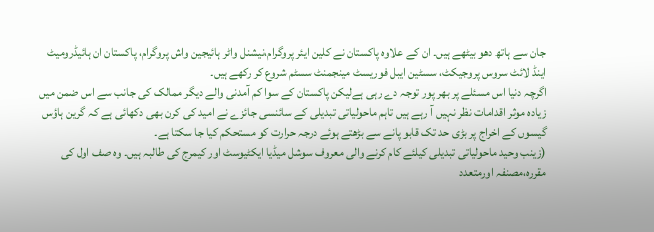جان سے ہاتھ دھو بیٹھے ہیں۔ ان کے علاوہ پاکستان نے کلین ایئر پروگرام،نیشنل واٹر ہائیجین واش پروگرام، پاکستان ان ہائیڈرومیٹ اینڈ لائٹ سروس پروجیکٹ، سسٹین ایبل فوریسٹ مینجمنٹ سسٹم شروع کر رکھے ہیں۔
اگرچہ دنیا اس مسئلے پر بھر پور توجہ دے رہی ہےلیکن پاکستان کے سوا کم آمدنی والے دیگر ممالک کی جانب سے اس ضمن میں زیادہ موثر اقدامات نظر نہیں آ رہے ہیں تاہم ماحولیاتی تبدیلی کے سائنسی جائزے نے امید کی کرن بھی دکھائی ہے کہ گرین ہاؤس گیسوں کے اخراج پر بڑی حد تک قابو پانے سے بڑھتے ہوئے درجہ حرارت کو مستحکم کیا جا سکتا ہے۔
(زینب وحید ماحولیاتی تبدیلی کیلئے کام کرنے والی معروف سوشل میڈیا ایکٹیوسٹ اور کیمرج کی طالبہ ہیں۔ وہ صف اول کی مقررہ،مصنفہ اورمتعدد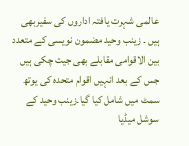عالمی شہرت یافتہ اداروں کی سفیربھی ہیں ۔ زینب وحید مضمون نویسی کے متعدد بین الاقوامی مقابلے بھی جیت چکی ہیں جس کے بعد انہیں اقوام متحدہ کی یوتھ سمٹ میں شامل کیا گیا۔زینب وحید کے سوشل میڈیا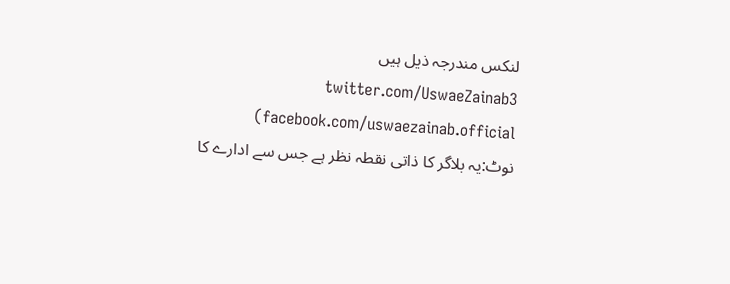لنکس مندرجہ ذیل ہیں twitter.com/UswaeZainab3 facebook.com/uswaezainab.official)
نوٹ:یہ بلاگر کا ذاتی نقطہ نظر ہے جس سے ادارے کا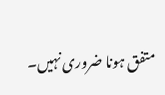متفق ہونا ضروری نہیں۔